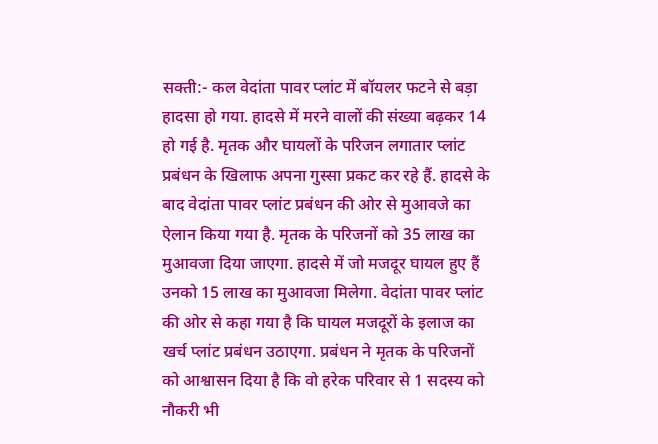सक्ती:- कल वेदांता पावर प्लांट में बॉयलर फटने से बड़ा हादसा हो गया. हादसे में मरने वालों की संख्या बढ़कर 14 हो गई है. मृतक और घायलों के परिजन लगातार प्लांट प्रबंधन के खिलाफ अपना गुस्सा प्रकट कर रहे हैं. हादसे के बाद वेदांता पावर प्लांट प्रबंधन की ओर से मुआवजे का ऐलान किया गया है. मृतक के परिजनों को 35 लाख का मुआवजा दिया जाएगा. हादसे में जो मजदूर घायल हुए हैं उनको 15 लाख का मुआवजा मिलेगा. वेदांता पावर प्लांट की ओर से कहा गया है कि घायल मजदूरों के इलाज का खर्च प्लांट प्रबंधन उठाएगा. प्रबंधन ने मृतक के परिजनों को आश्वासन दिया है कि वो हरेक परिवार से 1 सदस्य को नौकरी भी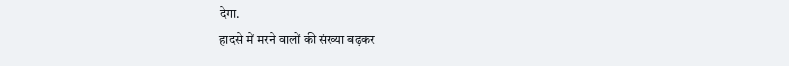देगा.
हादसे में मरने वालों की संख्या बढ़कर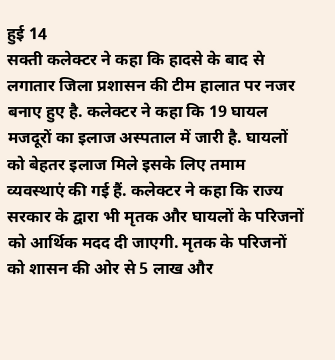हुई 14
सक्ती कलेक्टर ने कहा कि हादसे के बाद से लगातार जिला प्रशासन की टीम हालात पर नजर बनाए हुए है. कलेक्टर ने कहा कि 19 घायल मजदूरों का इलाज अस्पताल में जारी है. घायलों को बेहतर इलाज मिले इसके लिए तमाम व्यवस्थाएं की गई हैं. कलेक्टर ने कहा कि राज्य सरकार के द्वारा भी मृतक और घायलों के परिजनों को आर्थिक मदद दी जाएगी. मृतक के परिजनों को शासन की ओर से 5 लाख और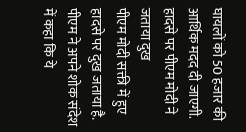घायलों को 50 हजार की आर्थिक मदद दी जाएगी.
हादसे पर पीएम मोदी ने जताया दुख
पीएम मोदी सक्ती में हुए हादसे पर दुख जताया है. पीएम ने अपने शोक संदेश में कहा कि ये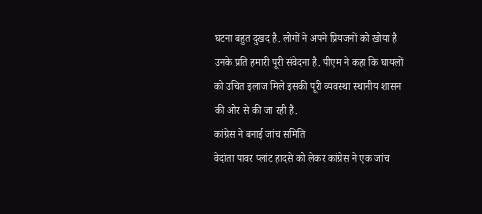घटना बहुत दुखद है. लोगों ने अपने प्रियजनों को खोया है उनके प्रति हमारी पूरी संवेदना है. पीएम ने कहा कि घायलों को उचित इलाज मिले इसकी पूरी व्यवस्था स्थानीय शासन की ओर से की जा रही है.
कांग्रेस ने बनाई जांच समिति
वेदांता पावर प्लांट हादसे को लेकर कांग्रेस ने एक जांच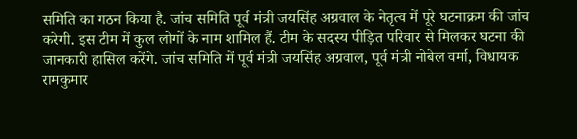समिति का गठन किया है. जांच समिति पूर्व मंत्री जयसिंह अग्रवाल के नेतृत्व में पूरे घटनाक्रम की जांच करेगी. इस टीम में कुल लोगों के नाम शामिल हैं. टीम के सदस्य पीड़ित परिवार से मिलकर घटना की जानकारी हासिल करेंगे. जांच समिति में पूर्व मंत्री जयसिंह अग्रवाल, पूर्व मंत्री नोबेल वर्मा, विधायक रामकुमार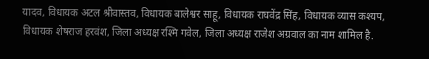यादव, विधायक अटल श्रीवास्तव, विधायक बालेश्वर साहू, विधायक राघवेंद्र सिंह, विधायक व्यास कश्यप, विधायक शेषराज हरवंश, जिला अध्यक्ष रश्मि गवेल, जिला अध्यक्ष राजेश अग्रवाल का नाम शामिल है.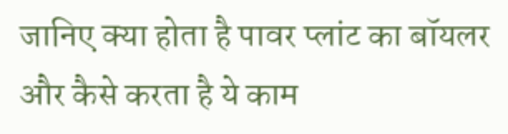जानिए क्या होता है पावर प्लांट का बॉयलर और कैसे करता है ये काम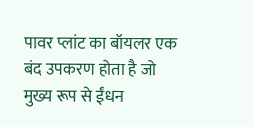पावर प्लांट का बॉयलर एक बंद उपकरण होता है जो मुख्य रूप से ईंधन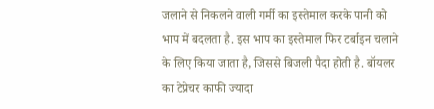जलाने से निकलने वाली गर्मी का इस्तेमाल करके पानी को भाप में बदलता है. इस भाप का इस्तेमाल फिर टर्बाइन चलाने के लिए किया जाता है, जिससे बिजली पैदा होती है. बॉयलर का टेप्रेचर काफी ज्यादा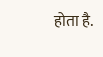होता है.